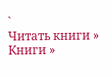`
Читать книги » Книги »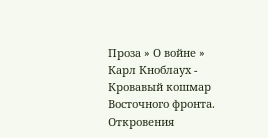Проза » О войне » Карл Кноблаух - Кровавый кошмар Восточного фронта. Откровения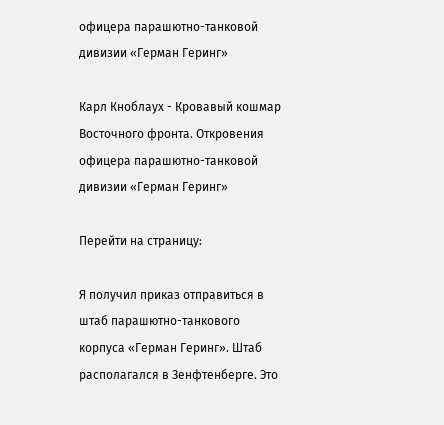офицера парашютно-танковой дивизии «Герман Геринг»

Карл Кноблаух - Кровавый кошмар Восточного фронта. Откровения офицера парашютно-танковой дивизии «Герман Геринг»

Перейти на страницу:

Я получил приказ отправиться в штаб парашютно-танкового корпуса «Герман Геринг». Штаб располагался в Зенфтенберге. Это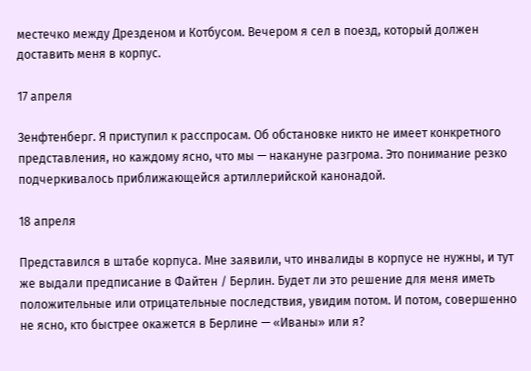местечко между Дрезденом и Котбусом. Вечером я сел в поезд, который должен доставить меня в корпус.

17 апреля

Зенфтенберг. Я приступил к расспросам. Об обстановке никто не имеет конкретного представления, но каждому ясно, что мы — накануне разгрома. Это понимание резко подчеркивалось приближающейся артиллерийской канонадой.

18 апреля

Представился в штабе корпуса. Мне заявили, что инвалиды в корпусе не нужны, и тут же выдали предписание в Файтен / Берлин. Будет ли это решение для меня иметь положительные или отрицательные последствия, увидим потом. И потом, совершенно не ясно, кто быстрее окажется в Берлине — «Иваны» или я?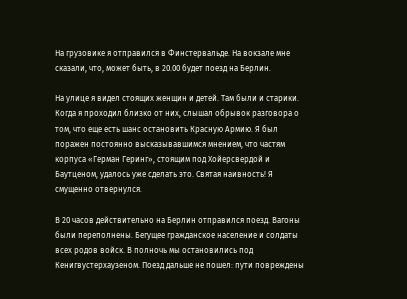На грузовике я отправился в Финстервальде. На вокзале мне сказали, что, может быть, в 20.00 будет поезд на Берлин.

На улице я видел стоящих женщин и детей. Там были и старики. Когда я проходил близко от них, слышал обрывок разговора о том, что еще есть шанс остановить Красную Армию. Я был поражен постоянно высказывавшимся мнением, что частям корпуса «Герман Геринг», стоящим под Хойерсвердой и Баутценом, удалось уже сделать это. Святая наивность! Я смущенно отвернулся.

В 20 часов действительно на Берлин отправился поезд. Вагоны были переполнены. Бегущее гражданское население и солдаты всех родов войск. В полночь мы остановились под Кенигвустерхаузеном. Поезд дальше не пошел: пути повреждены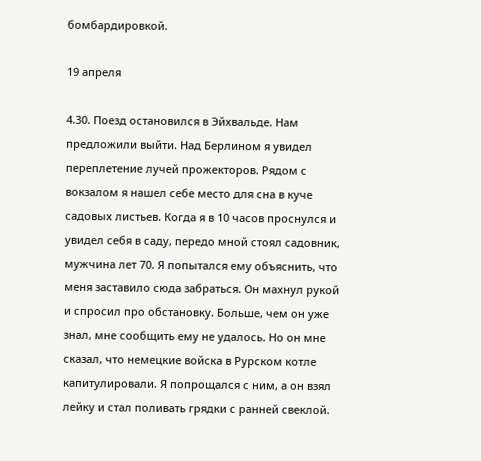бомбардировкой.

19 апреля

4.30. Поезд остановился в Эйхвальде. Нам предложили выйти. Над Берлином я увидел переплетение лучей прожекторов. Рядом с вокзалом я нашел себе место для сна в куче садовых листьев. Когда я в 10 часов проснулся и увидел себя в саду, передо мной стоял садовник, мужчина лет 70. Я попытался ему объяснить, что меня заставило сюда забраться. Он махнул рукой и спросил про обстановку. Больше, чем он уже знал, мне сообщить ему не удалось. Но он мне сказал, что немецкие войска в Рурском котле капитулировали. Я попрощался с ним, а он взял лейку и стал поливать грядки с ранней свеклой.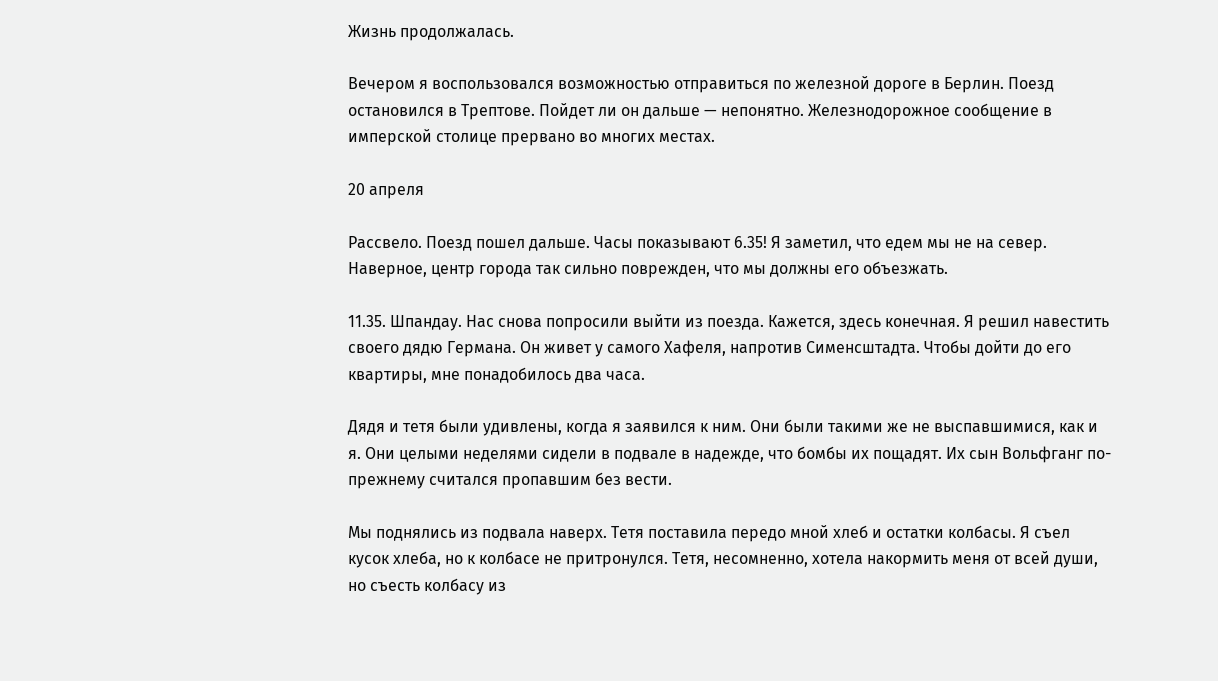Жизнь продолжалась.

Вечером я воспользовался возможностью отправиться по железной дороге в Берлин. Поезд остановился в Трептове. Пойдет ли он дальше — непонятно. Железнодорожное сообщение в имперской столице прервано во многих местах.

20 апреля

Рассвело. Поезд пошел дальше. Часы показывают 6.35! Я заметил, что едем мы не на север. Наверное, центр города так сильно поврежден, что мы должны его объезжать.

11.35. Шпандау. Нас снова попросили выйти из поезда. Кажется, здесь конечная. Я решил навестить своего дядю Германа. Он живет у самого Хафеля, напротив Сименсштадта. Чтобы дойти до его квартиры, мне понадобилось два часа.

Дядя и тетя были удивлены, когда я заявился к ним. Они были такими же не выспавшимися, как и я. Они целыми неделями сидели в подвале в надежде, что бомбы их пощадят. Их сын Вольфганг по-прежнему считался пропавшим без вести.

Мы поднялись из подвала наверх. Тетя поставила передо мной хлеб и остатки колбасы. Я съел кусок хлеба, но к колбасе не притронулся. Тетя, несомненно, хотела накормить меня от всей души, но съесть колбасу из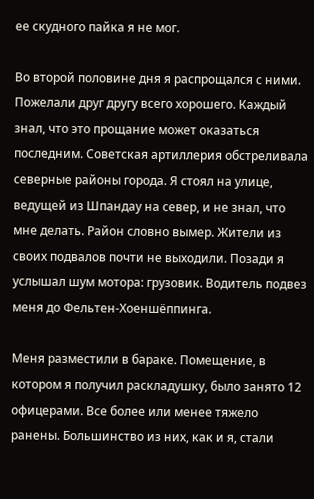ее скудного пайка я не мог.

Во второй половине дня я распрощался с ними. Пожелали друг другу всего хорошего. Каждый знал, что это прощание может оказаться последним. Советская артиллерия обстреливала северные районы города. Я стоял на улице, ведущей из Шпандау на север, и не знал, что мне делать. Район словно вымер. Жители из своих подвалов почти не выходили. Позади я услышал шум мотора: грузовик. Водитель подвез меня до Фельтен-Хоеншёппинга.

Меня разместили в бараке. Помещение, в котором я получил раскладушку, было занято 12 офицерами. Все более или менее тяжело ранены. Большинство из них, как и я, стали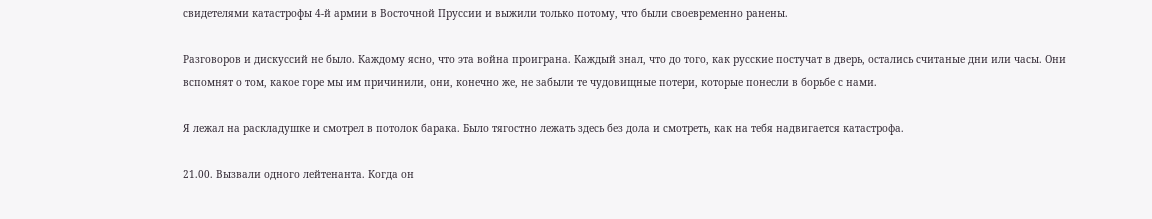свидетелями катастрофы 4-й армии в Восточной Пруссии и выжили только потому, что были своевременно ранены.

Разговоров и дискуссий не было. Каждому ясно, что эта война проиграна. Каждый знал, что до того, как русские постучат в дверь, остались считаные дни или часы. Они вспомнят о том, какое горе мы им причинили, они, конечно же, не забыли те чудовищные потери, которые понесли в борьбе с нами.

Я лежал на раскладушке и смотрел в потолок барака. Было тягостно лежать здесь без дола и смотреть, как на тебя надвигается катастрофа.

21.00. Вызвали одного лейтенанта. Когда он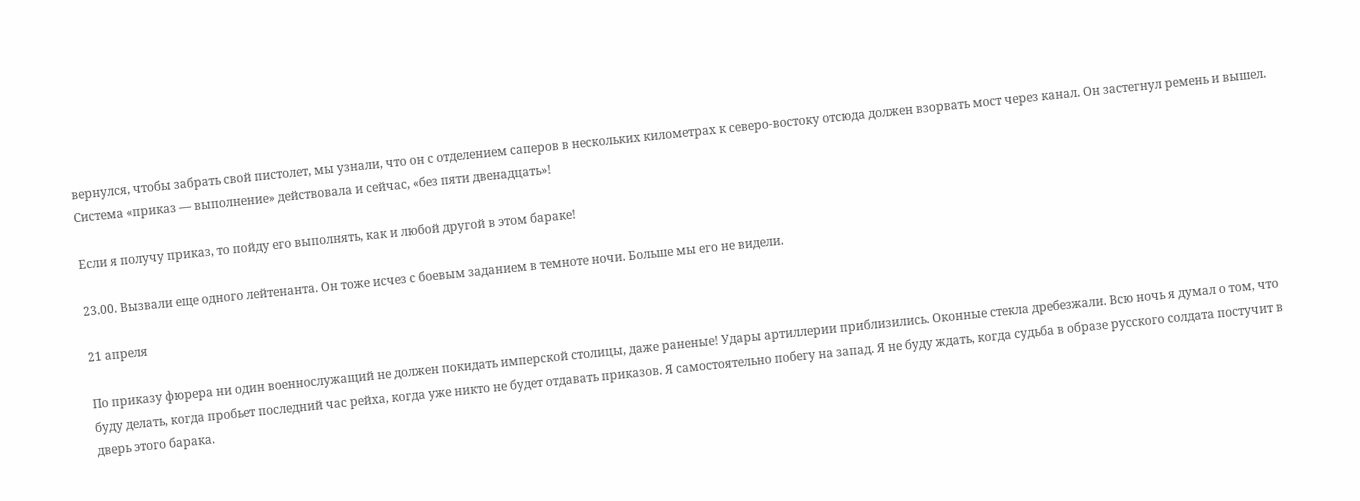вернулся, чтобы забрать свой пистолет, мы узнали, что он с отделением саперов в нескольких километрах к северо-востоку отсюда должен взорвать мост через канал. Он застегнул ремень и вышел. Система «приказ — выполнение» действовала и сейчас, «без пяти двенадцать»!

Если я получу приказ, то пойду его выполнять, как и любой другой в этом бараке!

23.00. Вызвали еще одного лейтенанта. Он тоже исчез с боевым заданием в темноте ночи. Больше мы его не видели.

21 апреля

По приказу фюрера ни один военнослужащий не должен покидать имперской столицы, даже раненые! Удары артиллерии приблизились. Оконные стекла дребезжали. Всю ночь я думал о том, что буду делать, когда пробьет последний час рейха, когда уже никто не будет отдавать приказов. Я самостоятельно побегу на запад. Я не буду ждать, когда судьба в образе русского солдата постучит в дверь этого барака.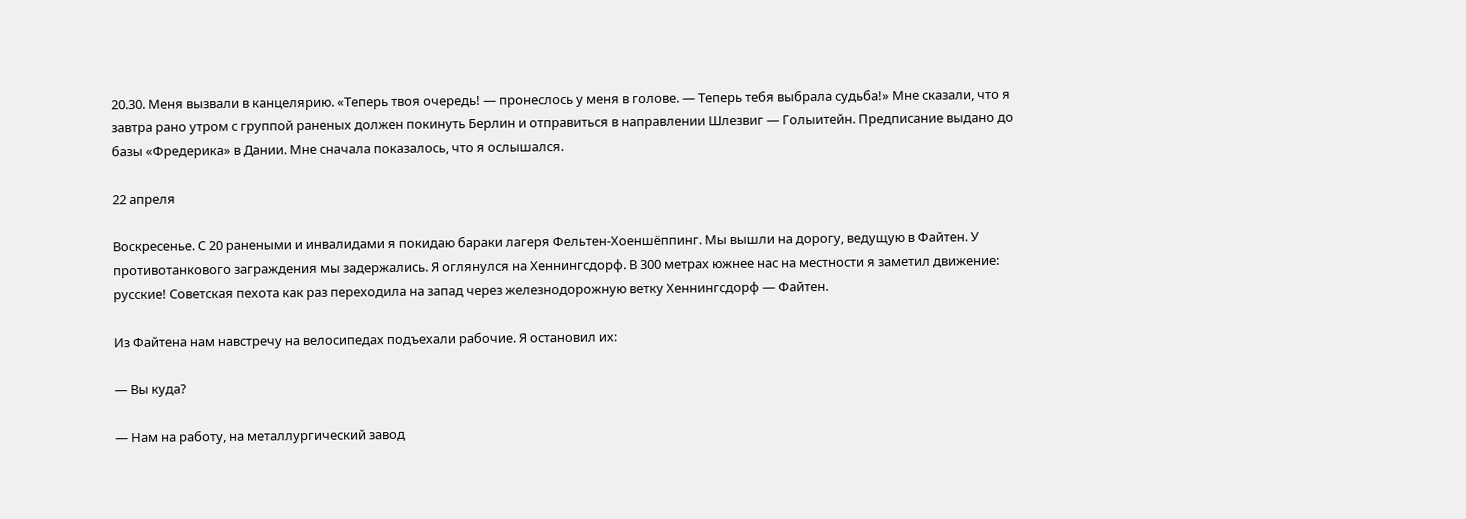20.30. Меня вызвали в канцелярию. «Теперь твоя очередь! — пронеслось у меня в голове. — Теперь тебя выбрала судьба!» Мне сказали, что я завтра рано утром с группой раненых должен покинуть Берлин и отправиться в направлении Шлезвиг — Голыитейн. Предписание выдано до базы «Фредерика» в Дании. Мне сначала показалось, что я ослышался.

22 апреля

Воскресенье. С 20 ранеными и инвалидами я покидаю бараки лагеря Фельтен-Хоеншёппинг. Мы вышли на дорогу, ведущую в Файтен. У противотанкового заграждения мы задержались. Я оглянулся на Хеннингсдорф. В 300 метрах южнее нас на местности я заметил движение: русские! Советская пехота как раз переходила на запад через железнодорожную ветку Хеннингсдорф — Файтен.

Из Файтена нам навстречу на велосипедах подъехали рабочие. Я остановил их:

— Вы куда?

— Нам на работу, на металлургический завод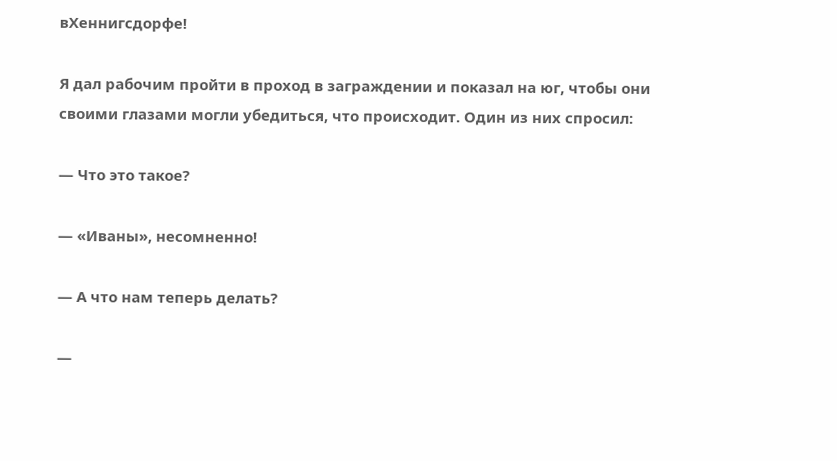вХеннигсдорфе!

Я дал рабочим пройти в проход в заграждении и показал на юг, чтобы они своими глазами могли убедиться, что происходит. Один из них спросил:

— Что это такое?

— «Иваны», несомненно!

— А что нам теперь делать?

—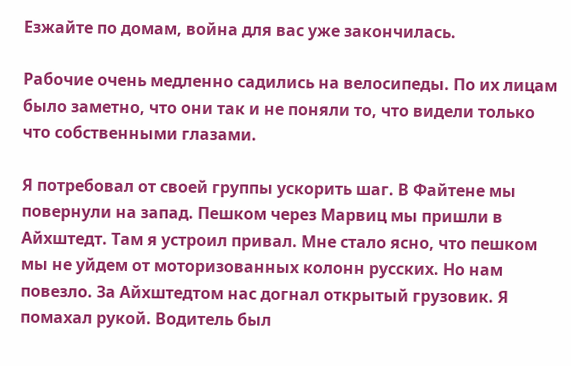Езжайте по домам, война для вас уже закончилась.

Рабочие очень медленно садились на велосипеды. По их лицам было заметно, что они так и не поняли то, что видели только что собственными глазами.

Я потребовал от своей группы ускорить шаг. В Файтене мы повернули на запад. Пешком через Марвиц мы пришли в Айхштедт. Там я устроил привал. Мне стало ясно, что пешком мы не уйдем от моторизованных колонн русских. Но нам повезло. За Айхштедтом нас догнал открытый грузовик. Я помахал рукой. Водитель был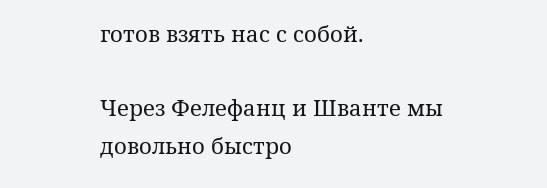готов взять нас с собой.

Через Фелефанц и Шванте мы довольно быстро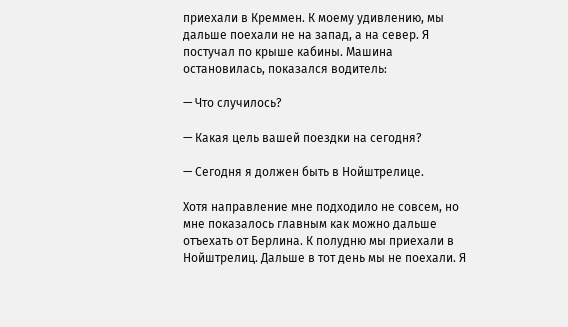приехали в Креммен. К моему удивлению, мы дальше поехали не на запад, а на север. Я постучал по крыше кабины. Машина остановилась, показался водитель:

— Что случилось?

— Какая цель вашей поездки на сегодня?

— Сегодня я должен быть в Нойштрелице.

Хотя направление мне подходило не совсем, но мне показалось главным как можно дальше отъехать от Берлина. К полудню мы приехали в Нойштрелиц. Дальше в тот день мы не поехали. Я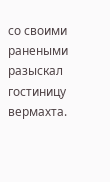со своими ранеными разыскал гостиницу вермахта.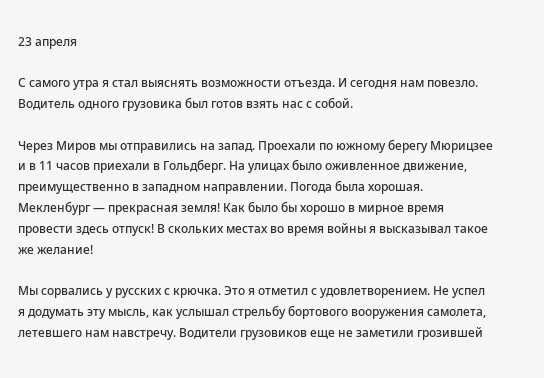23 апреля

С самого утра я стал выяснять возможности отъезда. И сегодня нам повезло. Водитель одного грузовика был готов взять нас с собой.

Через Миров мы отправились на запад. Проехали по южному берегу Мюрицзее и в 11 часов приехали в Гольдберг. На улицах было оживленное движение, преимущественно в западном направлении. Погода была хорошая. Мекленбург — прекрасная земля! Как было бы хорошо в мирное время провести здесь отпуск! В скольких местах во время войны я высказывал такое же желание!

Мы сорвались у русских с крючка. Это я отметил с удовлетворением. Не успел я додумать эту мысль, как услышал стрельбу бортового вооружения самолета, летевшего нам навстречу. Водители грузовиков еще не заметили грозившей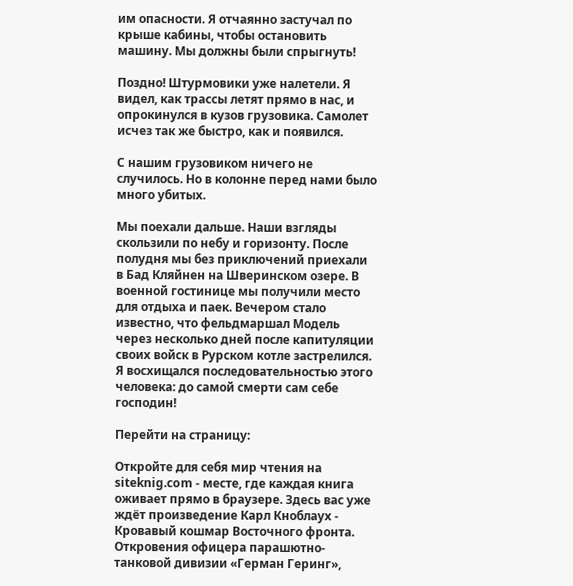им опасности. Я отчаянно застучал по крыше кабины, чтобы остановить машину. Мы должны были спрыгнуть!

Поздно! Штурмовики уже налетели. Я видел, как трассы летят прямо в нас, и опрокинулся в кузов грузовика. Самолет исчез так же быстро, как и появился.

С нашим грузовиком ничего не случилось. Но в колонне перед нами было много убитых.

Мы поехали дальше. Наши взгляды скользили по небу и горизонту. После полудня мы без приключений приехали в Бад Кляйнен на Шверинском озере. В военной гостинице мы получили место для отдыха и паек. Вечером стало известно, что фельдмаршал Модель через несколько дней после капитуляции своих войск в Рурском котле застрелился. Я восхищался последовательностью этого человека: до самой смерти сам себе господин!

Перейти на страницу:

Откройте для себя мир чтения на siteknig.com - месте, где каждая книга оживает прямо в браузере. Здесь вас уже ждёт произведение Карл Кноблаух - Кровавый кошмар Восточного фронта. Откровения офицера парашютно-танковой дивизии «Герман Геринг»,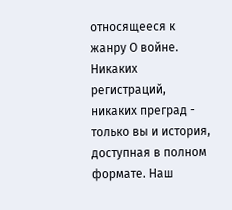относящееся к жанру О войне. Никаких регистраций, никаких преград - только вы и история, доступная в полном формате. Наш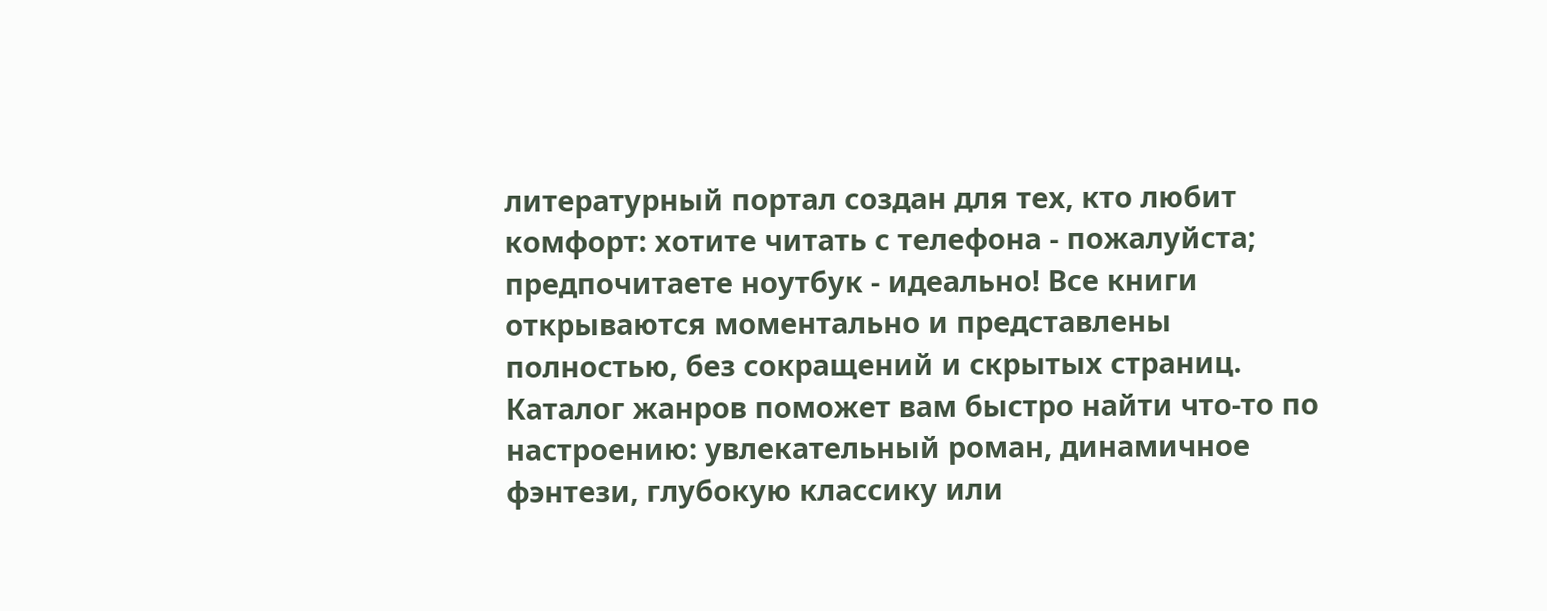литературный портал создан для тех, кто любит комфорт: хотите читать с телефона - пожалуйста; предпочитаете ноутбук - идеально! Все книги открываются моментально и представлены полностью, без сокращений и скрытых страниц. Каталог жанров поможет вам быстро найти что-то по настроению: увлекательный роман, динамичное фэнтези, глубокую классику или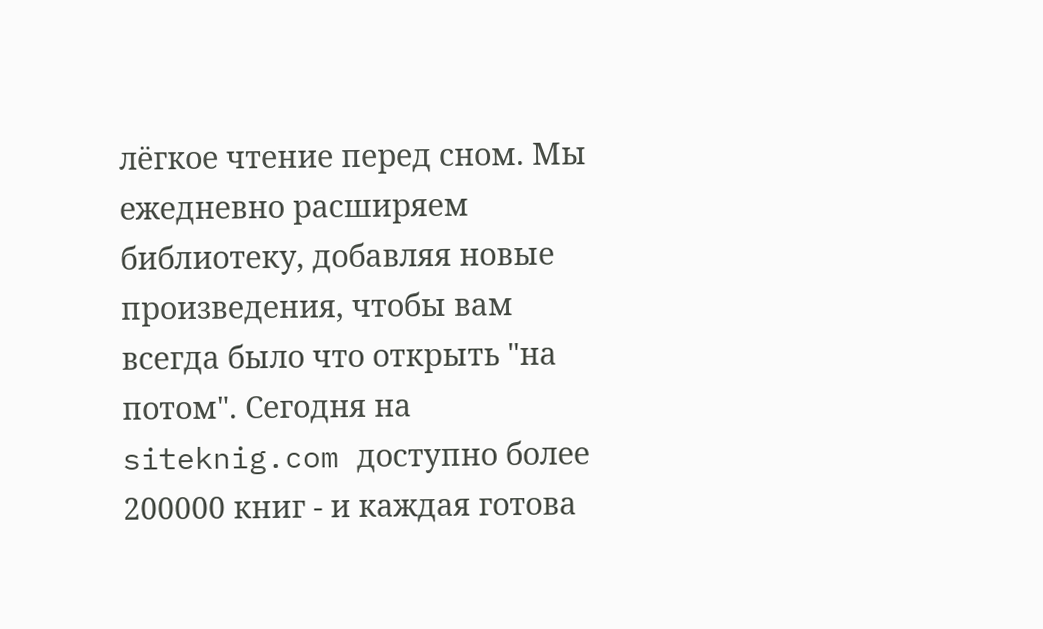лёгкое чтение перед сном. Мы ежедневно расширяем библиотеку, добавляя новые произведения, чтобы вам всегда было что открыть "на потом". Сегодня на siteknig.com доступно более 200000 книг - и каждая готова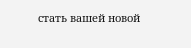стать вашей новой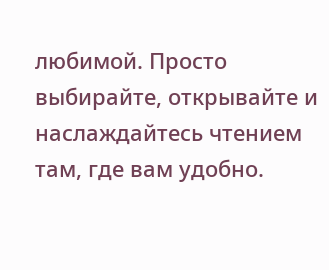любимой. Просто выбирайте, открывайте и наслаждайтесь чтением там, где вам удобно.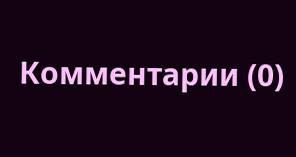Комментарии (0)